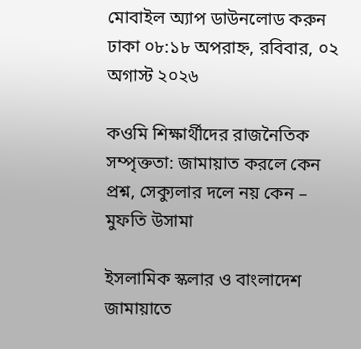মোবাইল অ্যাপ ডাউনলোড করুন
ঢাকা ০৮:১৮ অপরাহ্ন, রবিবার, ০২ অগাস্ট ২০২৬

কওমি শিক্ষার্থীদের রাজনৈতিক সম্পৃক্ততা: জামায়াত করলে কেন প্রশ্ন, সেক্যুলার দলে নয় কেন – মুফতি উসামা

ইসলামিক স্কলার ও বাংলাদেশ জামায়াতে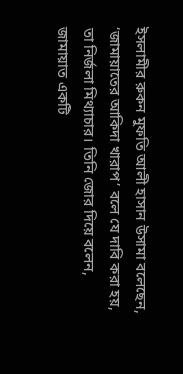ইসলামীর রুকন মুফতি আলী হাসান উসামা বলেছেন, ‘জামায়াতের আকিদা খারাপ’ বলে যে দাবি করা হয়, তা নির্জলা মিথ্যাচার। তিনি জোর দিয়ে বলেন, জামায়াত একটি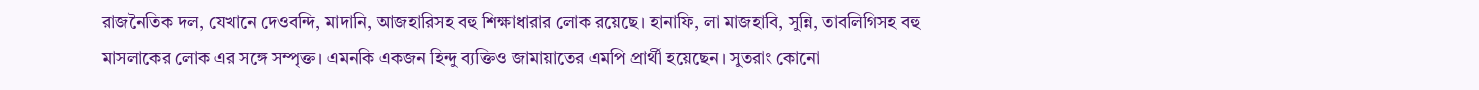রাজনৈতিক দল, যেখানে দেওবন্দি, মাদানি, আজহারিসহ বহু শিক্ষাধারার লোক রয়েছে। হানাফি, লা মাজহাবি, সুন্নি, তাবলিগিসহ বহু মাসলাকের লোক এর সঙ্গে সম্পৃক্ত। এমনকি একজন হিন্দু ব্যক্তিও জামায়াতের এমপি প্রার্থী হয়েছেন। সুতরাং কোনো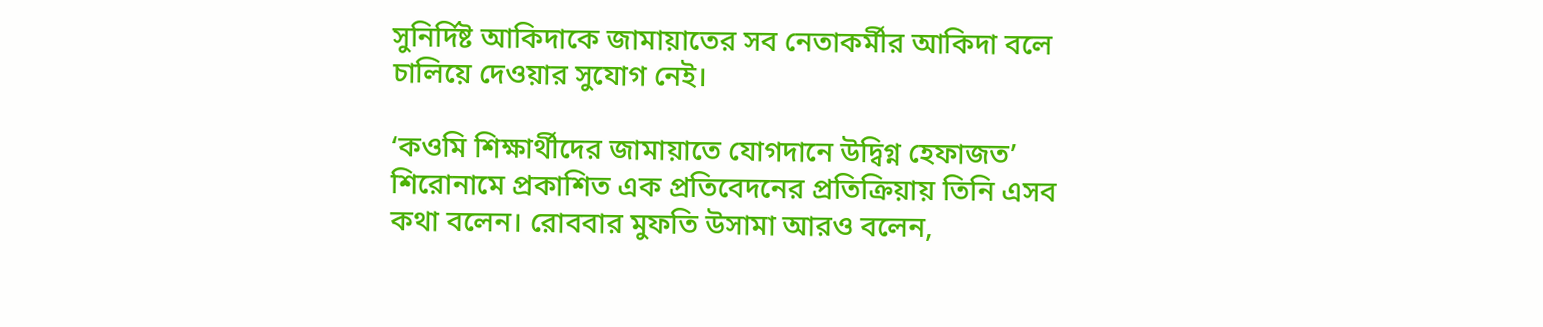সুনির্দিষ্ট আকিদাকে জামায়াতের সব নেতাকর্মীর আকিদা বলে চালিয়ে দেওয়ার সুযোগ নেই।

‘কওমি শিক্ষার্থীদের জামায়াতে যোগদানে উদ্বিগ্ন হেফাজত’ শিরোনামে প্রকাশিত এক প্রতিবেদনের প্রতিক্রিয়ায় তিনি এসব কথা বলেন। রোববার মুফতি উসামা আরও বলেন,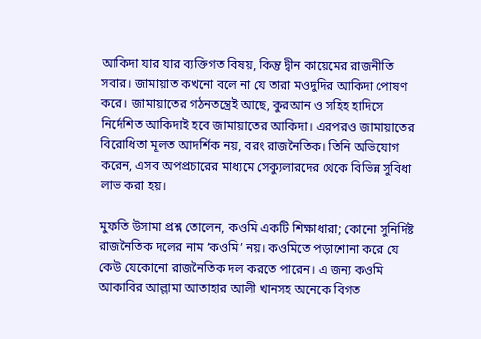আকিদা যার যার ব্যক্তিগত বিষয়, কিন্তু দ্বীন কায়েমের রাজনীতি সবার। জামায়াত কখনো বলে না যে তারা মওদুদির আকিদা পোষণ করে। জামায়াতের গঠনতন্ত্রেই আছে, কুরআন ও সহিহ হাদিসে নির্দেশিত আকিদাই হবে জামায়াতের আকিদা। এরপরও জামায়াতের বিরোধিতা মূলত আদর্শিক নয়, বরং রাজনৈতিক। তিনি অভিযোগ করেন, এসব অপপ্রচারের মাধ্যমে সেক্যুলারদের থেকে বিভিন্ন সুবিধা লাভ করা হয়।

মুফতি উসামা প্রশ্ন তোলেন, কওমি একটি শিক্ষাধারা; কোনো সুনির্দিষ্ট রাজনৈতিক দলের নাম ‘কওমি’ নয়। কওমিতে পড়াশোনা করে যে কেউ যেকোনো রাজনৈতিক দল করতে পারেন। এ জন্য কওমি আকাবির আল্লামা আতাহার আলী খানসহ অনেকে বিগত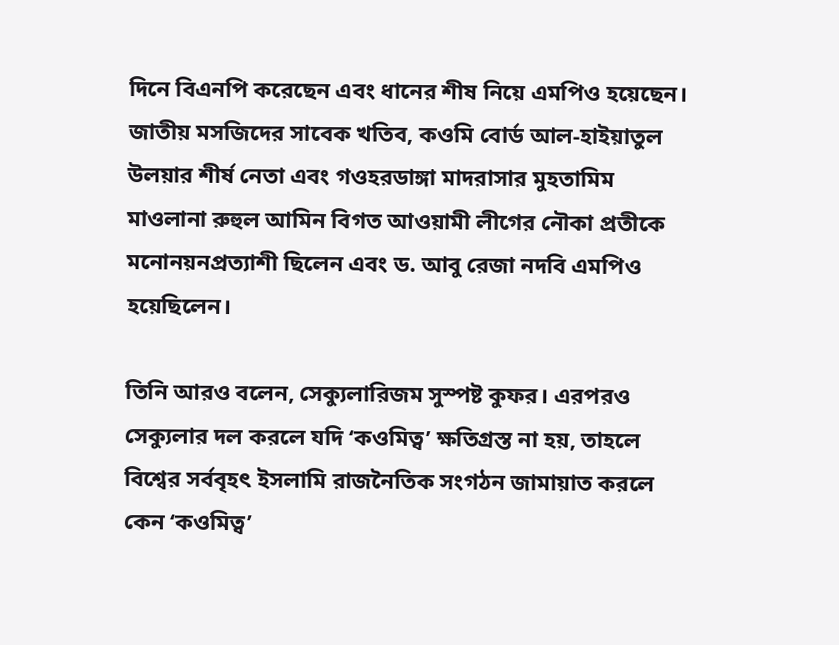দিনে বিএনপি করেছেন এবং ধানের শীষ নিয়ে এমপিও হয়েছেন। জাতীয় মসজিদের সাবেক খতিব, কওমি বোর্ড আল-হাইয়াতুল উলয়ার শীর্ষ নেতা এবং গওহরডাঙ্গা মাদরাসার মুহতামিম মাওলানা রুহুল আমিন বিগত আওয়ামী লীগের নৌকা প্রতীকে মনোনয়নপ্রত্যাশী ছিলেন এবং ড. আবু রেজা নদবি এমপিও হয়েছিলেন।

তিনি আরও বলেন, সেক্যুলারিজম সুস্পষ্ট কুফর। এরপরও সেক্যুলার দল করলে যদি ‘কওমিত্ব’ ক্ষতিগ্রস্ত না হয়, তাহলে বিশ্বের সর্ববৃহৎ ইসলামি রাজনৈতিক সংগঠন জামায়াত করলে কেন ‘কওমিত্ব’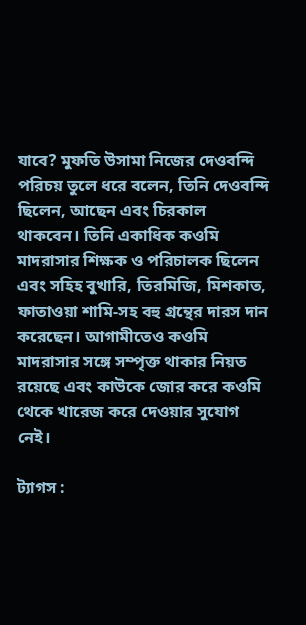যাবে? মুফতি উসামা নিজের দেওবন্দি পরিচয় তুলে ধরে বলেন, তিনি দেওবন্দি ছিলেন, আছেন এবং চিরকাল থাকবেন। তিনি একাধিক কওমি মাদরাসার শিক্ষক ও পরিচালক ছিলেন এবং সহিহ বুখারি, তিরমিজি, মিশকাত, ফাতাওয়া শামি-সহ বহু গ্রন্থের দারস দান করেছেন। আগামীতেও কওমি মাদরাসার সঙ্গে সম্পৃক্ত থাকার নিয়ত রয়েছে এবং কাউকে জোর করে কওমি থেকে খারেজ করে দেওয়ার সুযোগ নেই।

ট্যাগস :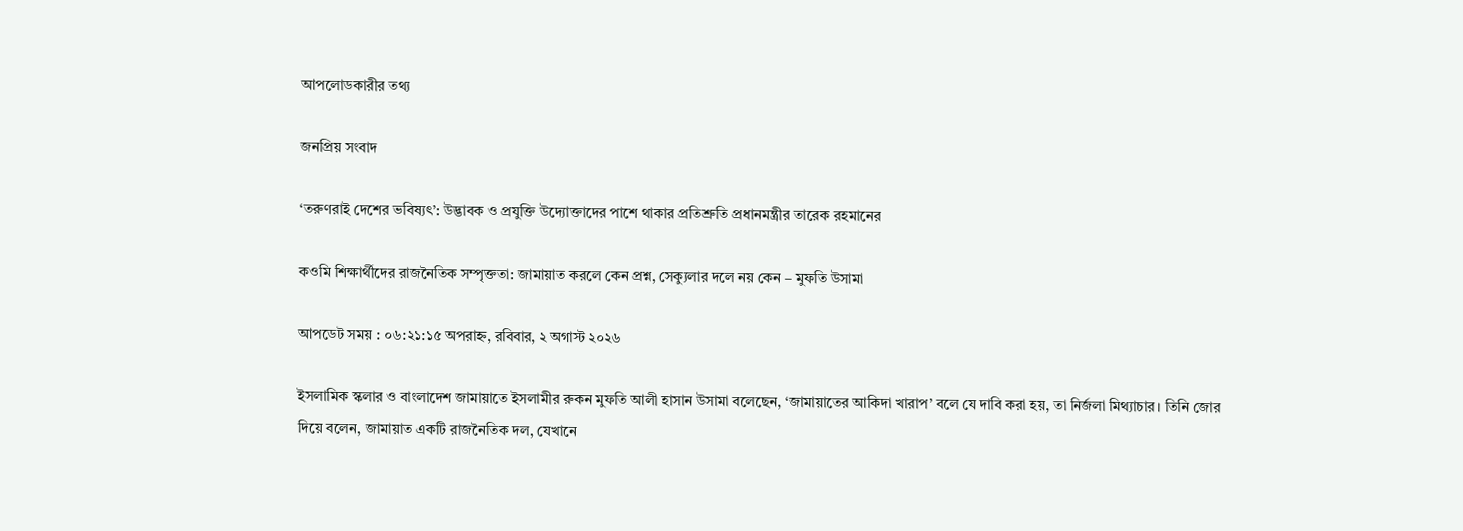আপলোডকারীর তথ্য

জনপ্রিয় সংবাদ

‘তরুণরাই দেশের ভবিষ্যৎ’: উদ্ভাবক ও প্রযুক্তি উদ্যোক্তাদের পাশে থাকার প্রতিশ্রুতি প্রধানমন্ত্রীর তারেক রহমানের

কওমি শিক্ষার্থীদের রাজনৈতিক সম্পৃক্ততা: জামায়াত করলে কেন প্রশ্ন, সেক্যুলার দলে নয় কেন – মুফতি উসামা

আপডেট সময় : ০৬:২১:১৫ অপরাহ্ন, রবিবার, ২ অগাস্ট ২০২৬

ইসলামিক স্কলার ও বাংলাদেশ জামায়াতে ইসলামীর রুকন মুফতি আলী হাসান উসামা বলেছেন, ‘জামায়াতের আকিদা খারাপ’ বলে যে দাবি করা হয়, তা নির্জলা মিথ্যাচার। তিনি জোর দিয়ে বলেন, জামায়াত একটি রাজনৈতিক দল, যেখানে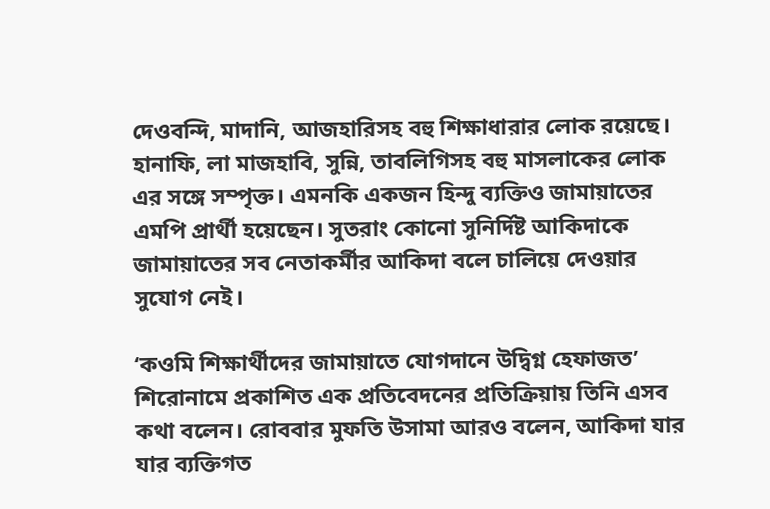দেওবন্দি, মাদানি, আজহারিসহ বহু শিক্ষাধারার লোক রয়েছে। হানাফি, লা মাজহাবি, সুন্নি, তাবলিগিসহ বহু মাসলাকের লোক এর সঙ্গে সম্পৃক্ত। এমনকি একজন হিন্দু ব্যক্তিও জামায়াতের এমপি প্রার্থী হয়েছেন। সুতরাং কোনো সুনির্দিষ্ট আকিদাকে জামায়াতের সব নেতাকর্মীর আকিদা বলে চালিয়ে দেওয়ার সুযোগ নেই।

‘কওমি শিক্ষার্থীদের জামায়াতে যোগদানে উদ্বিগ্ন হেফাজত’ শিরোনামে প্রকাশিত এক প্রতিবেদনের প্রতিক্রিয়ায় তিনি এসব কথা বলেন। রোববার মুফতি উসামা আরও বলেন, আকিদা যার যার ব্যক্তিগত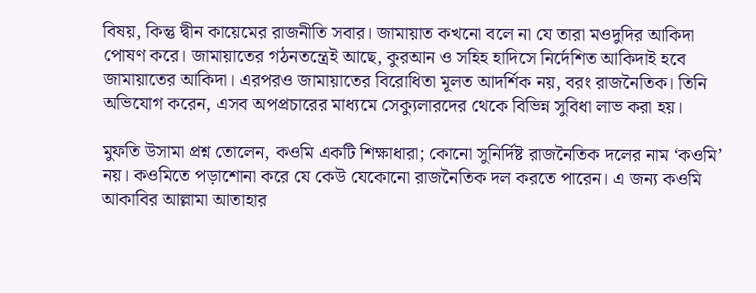বিষয়, কিন্তু দ্বীন কায়েমের রাজনীতি সবার। জামায়াত কখনো বলে না যে তারা মওদুদির আকিদা পোষণ করে। জামায়াতের গঠনতন্ত্রেই আছে, কুরআন ও সহিহ হাদিসে নির্দেশিত আকিদাই হবে জামায়াতের আকিদা। এরপরও জামায়াতের বিরোধিতা মূলত আদর্শিক নয়, বরং রাজনৈতিক। তিনি অভিযোগ করেন, এসব অপপ্রচারের মাধ্যমে সেক্যুলারদের থেকে বিভিন্ন সুবিধা লাভ করা হয়।

মুফতি উসামা প্রশ্ন তোলেন, কওমি একটি শিক্ষাধারা; কোনো সুনির্দিষ্ট রাজনৈতিক দলের নাম ‘কওমি’ নয়। কওমিতে পড়াশোনা করে যে কেউ যেকোনো রাজনৈতিক দল করতে পারেন। এ জন্য কওমি আকাবির আল্লামা আতাহার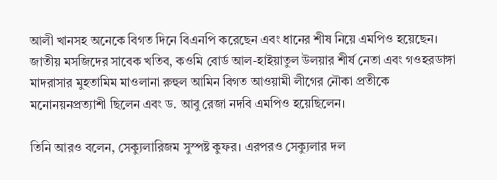আলী খানসহ অনেকে বিগত দিনে বিএনপি করেছেন এবং ধানের শীষ নিয়ে এমপিও হয়েছেন। জাতীয় মসজিদের সাবেক খতিব, কওমি বোর্ড আল-হাইয়াতুল উলয়ার শীর্ষ নেতা এবং গওহরডাঙ্গা মাদরাসার মুহতামিম মাওলানা রুহুল আমিন বিগত আওয়ামী লীগের নৌকা প্রতীকে মনোনয়নপ্রত্যাশী ছিলেন এবং ড. আবু রেজা নদবি এমপিও হয়েছিলেন।

তিনি আরও বলেন, সেক্যুলারিজম সুস্পষ্ট কুফর। এরপরও সেক্যুলার দল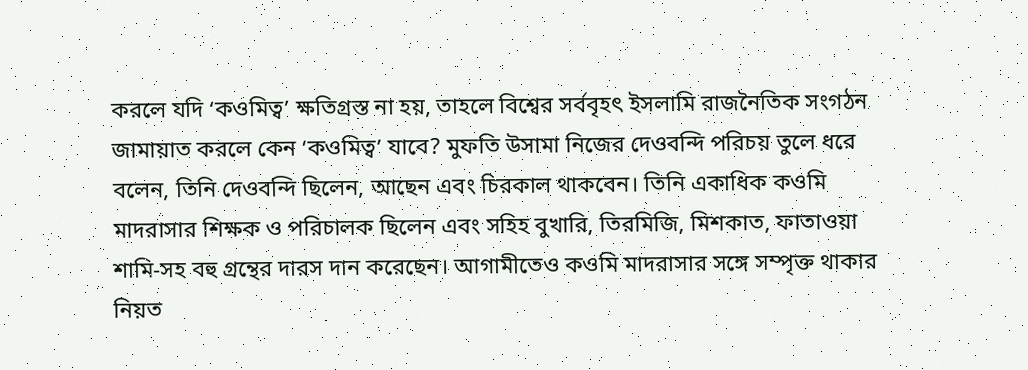করলে যদি ‘কওমিত্ব’ ক্ষতিগ্রস্ত না হয়, তাহলে বিশ্বের সর্ববৃহৎ ইসলামি রাজনৈতিক সংগঠন জামায়াত করলে কেন ‘কওমিত্ব’ যাবে? মুফতি উসামা নিজের দেওবন্দি পরিচয় তুলে ধরে বলেন, তিনি দেওবন্দি ছিলেন, আছেন এবং চিরকাল থাকবেন। তিনি একাধিক কওমি মাদরাসার শিক্ষক ও পরিচালক ছিলেন এবং সহিহ বুখারি, তিরমিজি, মিশকাত, ফাতাওয়া শামি-সহ বহু গ্রন্থের দারস দান করেছেন। আগামীতেও কওমি মাদরাসার সঙ্গে সম্পৃক্ত থাকার নিয়ত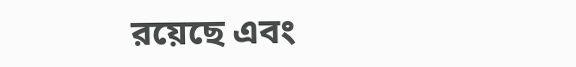রয়েছে এবং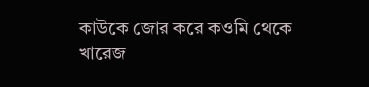কাউকে জোর করে কওমি থেকে খারেজ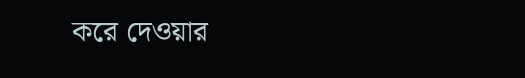করে দেওয়ার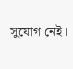সুযোগ নেই।